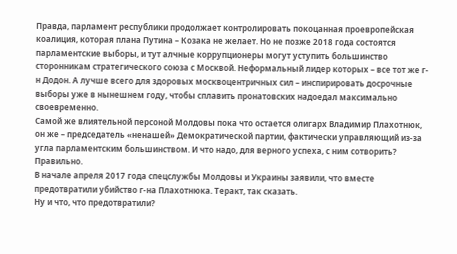Правда, парламент республики продолжает контролировать покоцанная проевропейская коалиция, которая плана Путина – Козака не желает. Но не позже 2018 года состоятся парламентские выборы, и тут алчные коррупционеры могут уступить большинство сторонникам стратегического союза с Москвой. Неформальный лидер которых – все тот же г-н Додон. А лучше всего для здоровых москвоцентричных сил – инспирировать досрочные выборы уже в нынешнем году, чтобы сплавить пронатовских надоедал максимально своевременно.
Самой же влиятельной персоной Молдовы пока что остается олигарх Владимир Плахотнюк, он же – председатель «ненашей» Демократической партии, фактически управляющий из-за угла парламентским большинством. И что надо, для верного успеха, с ним сотворить?
Правильно.
В начале апреля 2017 года спецслужбы Молдовы и Украины заявили, что вместе предотвратили убийство г-на Плахотнюка. Теракт, так сказать.
Ну и что, что предотвратили?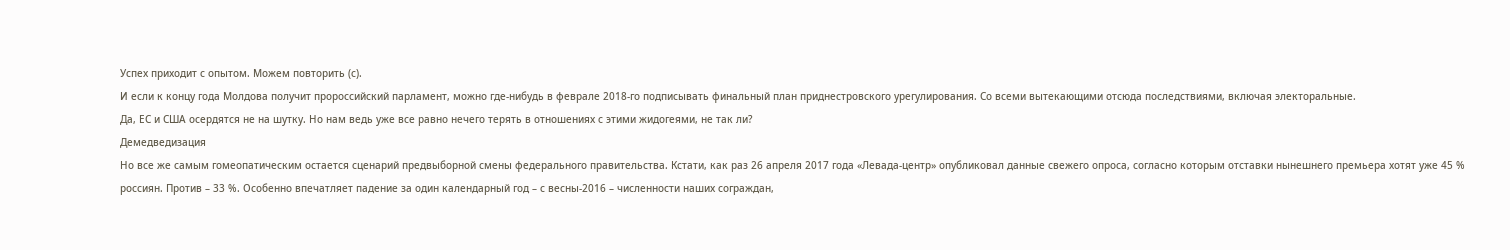Успех приходит с опытом. Можем повторить (с).
И если к концу года Молдова получит пророссийский парламент, можно где-нибудь в феврале 2018-го подписывать финальный план приднестровского урегулирования. Со всеми вытекающими отсюда последствиями, включая электоральные.
Да, ЕС и США осердятся не на шутку. Но нам ведь уже все равно нечего терять в отношениях с этими жидогеями, не так ли?
Демедведизация
Но все же самым гомеопатическим остается сценарий предвыборной смены федерального правительства. Кстати, как раз 26 апреля 2017 года «Левада-центр» опубликовал данные свежего опроса, согласно которым отставки нынешнего премьера хотят уже 45 % россиян. Против – 33 %. Особенно впечатляет падение за один календарный год – с весны-2016 – численности наших сограждан,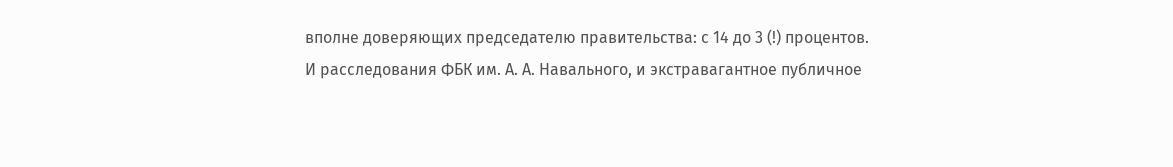вполне доверяющих председателю правительства: с 14 до 3 (!) процентов.
И расследования ФБК им. А. А. Навального, и экстравагантное публичное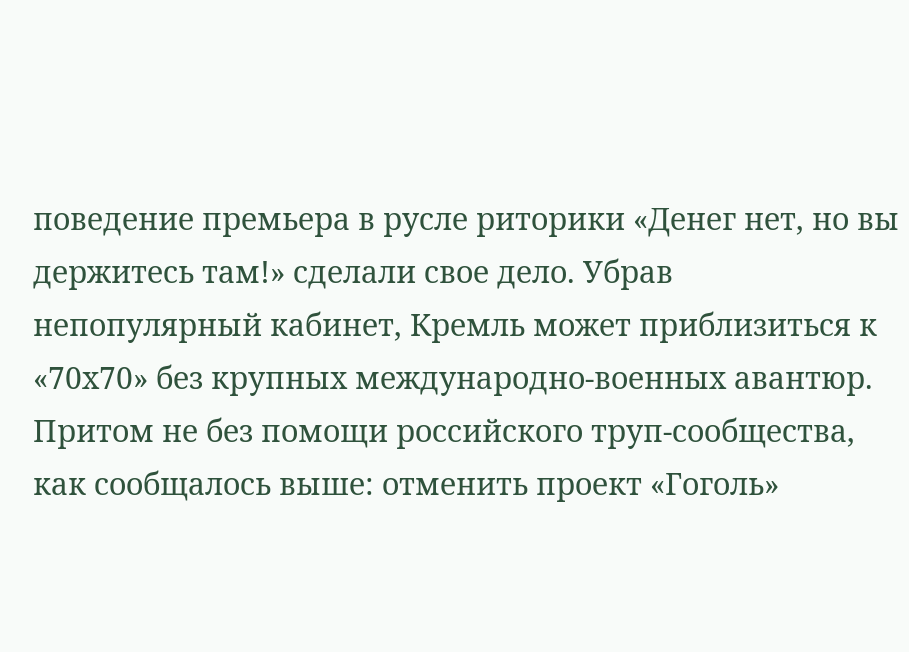поведение премьера в русле риторики «Денег нет, но вы держитесь там!» сделали свое дело. Убрав непопулярный кабинет, Кремль может приблизиться к «70х70» без крупных международно-военных авантюр. Притом не без помощи российского труп-сообщества, как сообщалось выше: отменить проект «Гоголь»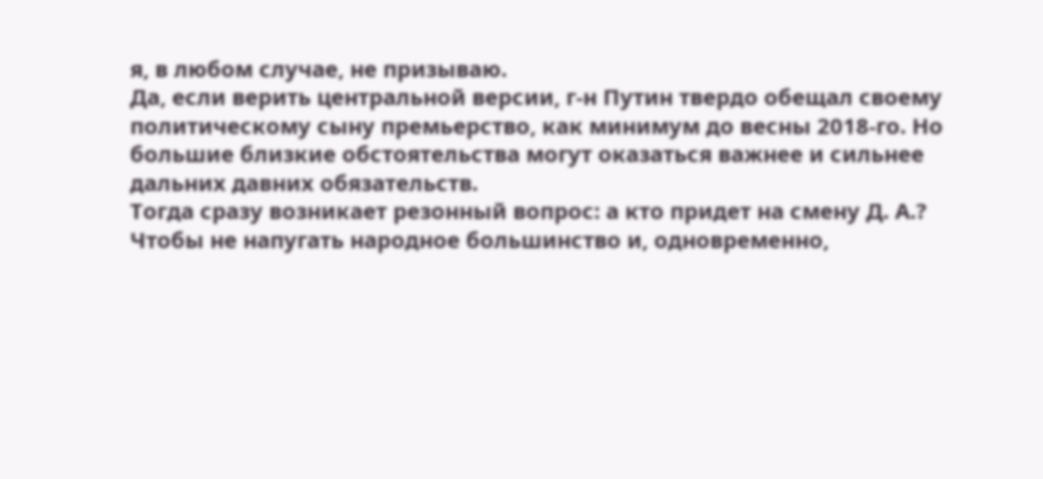я, в любом случае, не призываю.
Да, если верить центральной версии, г-н Путин твердо обещал своему политическому сыну премьерство, как минимум до весны 2018-го. Но большие близкие обстоятельства могут оказаться важнее и сильнее дальних давних обязательств.
Тогда сразу возникает резонный вопрос: а кто придет на смену Д. А.? Чтобы не напугать народное большинство и, одновременно,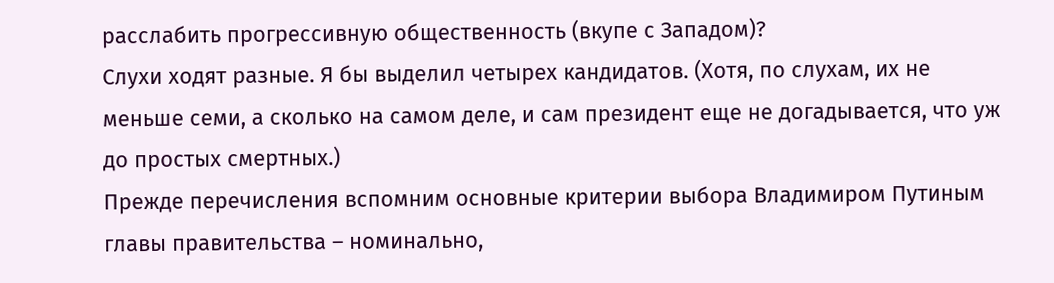расслабить прогрессивную общественность (вкупе с Западом)?
Слухи ходят разные. Я бы выделил четырех кандидатов. (Хотя, по слухам, их не меньше семи, а сколько на самом деле, и сам президент еще не догадывается, что уж до простых смертных.)
Прежде перечисления вспомним основные критерии выбора Владимиром Путиным главы правительства – номинально,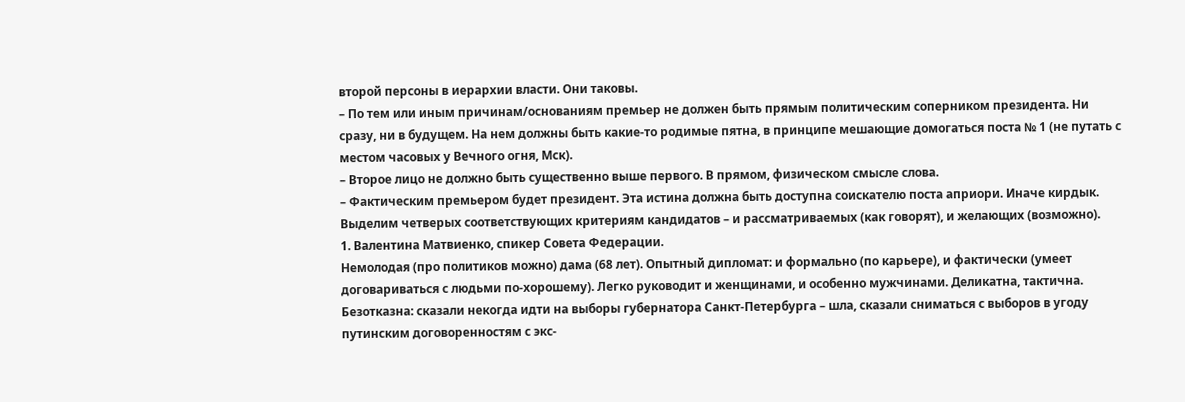второй персоны в иерархии власти. Они таковы.
– По тем или иным причинам/основаниям премьер не должен быть прямым политическим соперником президента. Ни сразу, ни в будущем. На нем должны быть какие-то родимые пятна, в принципе мешающие домогаться поста № 1 (не путать с местом часовых у Вечного огня, Мск).
– Второе лицо не должно быть существенно выше первого. В прямом, физическом смысле слова.
– Фактическим премьером будет президент. Эта истина должна быть доступна соискателю поста априори. Иначе кирдык.
Выделим четверых соответствующих критериям кандидатов – и рассматриваемых (как говорят), и желающих (возможно).
1. Валентина Матвиенко, спикер Совета Федерации.
Немолодая (про политиков можно) дама (68 лет). Опытный дипломат: и формально (по карьере), и фактически (умеет договариваться с людьми по-хорошему). Легко руководит и женщинами, и особенно мужчинами. Деликатна, тактична. Безотказна: сказали некогда идти на выборы губернатора Санкт-Петербурга – шла, сказали сниматься с выборов в угоду путинским договоренностям с экс-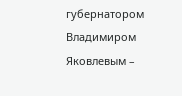губернатором Владимиром Яковлевым –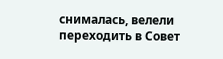снималась, велели переходить в Совет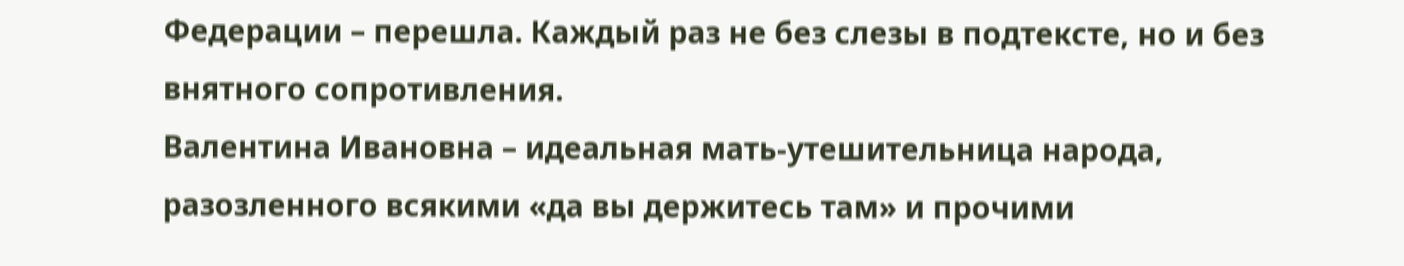Федерации – перешла. Каждый раз не без слезы в подтексте, но и без внятного сопротивления.
Валентина Ивановна – идеальная мать-утешительница народа, разозленного всякими «да вы держитесь там» и прочими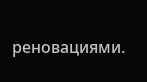реновациями.